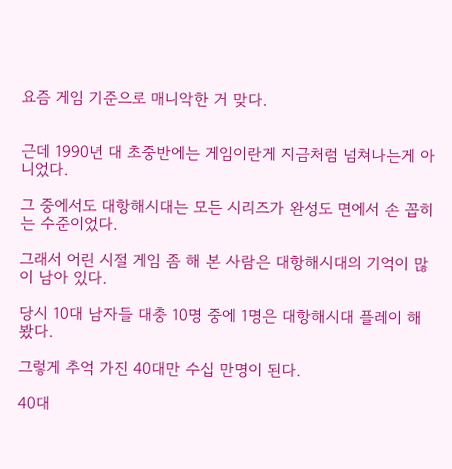요즘 게임 기준으로 매니악한 거 맞다.


근데 1990년 대 초중반에는 게임이란게 지금처럼 넘쳐나는게 아니었다.

그 중에서도 대항해시대는 모든 시리즈가 완성도 면에서 손 꼽히는 수준이었다.

그래서 어린 시절 게임 좀 해 본 사람은 대항해시대의 기억이 많이 남아 있다.

당시 10대 남자들 대충 10명 중에 1명은 대항해시대 플레이 해 봤다.

그렇게 추억 가진 40대만 수십 만명이 된다.

40대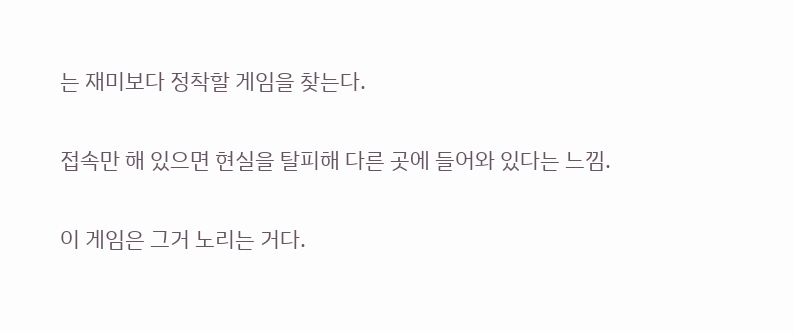는 재미보다 정착할 게임을 찾는다.

접속만 해 있으면 현실을 탈피해 다른 곳에 들어와 있다는 느낌.

이 게임은 그거 노리는 거다.